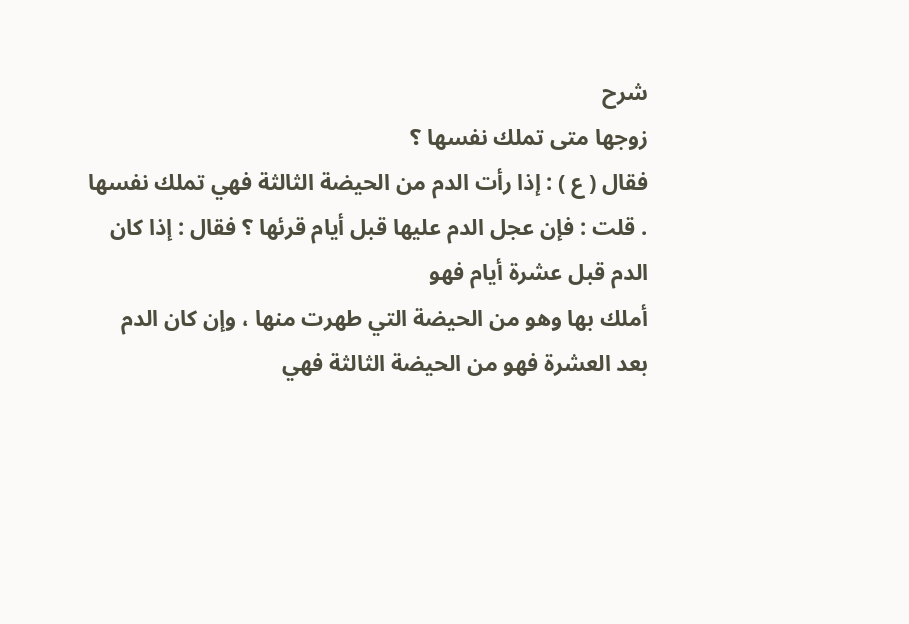شرح
زوجها متى تملك نفسها ؟
فقال ( ع ) : إذا رأت الدم من الحيضة الثالثة فهي تملك نفسها . قلت : فإن عجل الدم عليها قبل أيام قرئها ؟ فقال : إذا كان الدم قبل عشرة أيام فهو
أملك بها وهو من الحيضة التي طهرت منها ، وإن كان الدم بعد العشرة فهو من الحيضة الثالثة فهي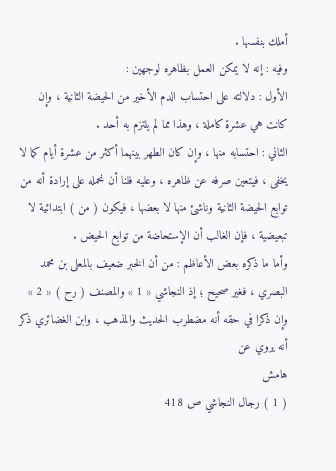أملك بنفسها .
وفيه : إنه لا يمكن العمل بظاهره لوجهين :
الأول : دلالته على احتساب الدم الأخير من الحيضة الثانية ، وإن كانت هي عشرة كاملة ، وهذا مما لم يلتزم به أحد .
الثاني : احتسابه منها ، وإن كان الطهر بينهما أكثر من عشرة أيام كما لا يخفى ، فيتعين صرفه عن ظاهره ، وعليه فلنا أن نحمله على إرادة أنه من توابع الحيضة الثانية وناشئ منها لا بعضها ، فيكون ( من ) ابتدائية لا تبعيضية ، فإن الغالب أن الإستحاضة من توابع الحيض .
وأما ما ذكره بعض الأعاظم : من أن الخبر ضعيف بالمعلى بن محمد البصري ، فغير صحيح ؛ إذ النجاشي « 1 » والمصنف ( رح ) « 2 » وإن ذكرا في حقه أنه مضطرب الحديث والمذهب ، وابن الغضائري ذكر أنه يروي عن
هامش
( 1 ) رجال النجاشي ص 418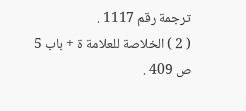ترجمة رقم 1117 .
( 2 ) الخلاصة للعلامة ة + باب 5 ص 409 .